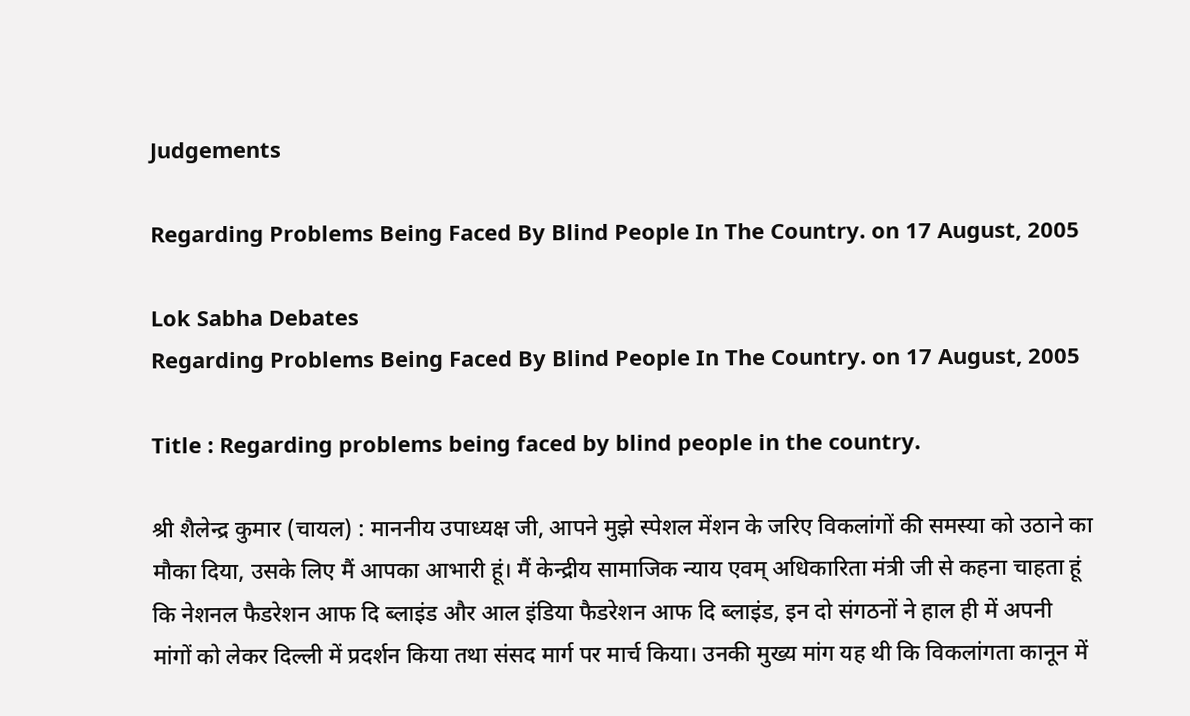Judgements

Regarding Problems Being Faced By Blind People In The Country. on 17 August, 2005

Lok Sabha Debates
Regarding Problems Being Faced By Blind People In The Country. on 17 August, 2005

Title : Regarding problems being faced by blind people in the country.

श्री शैलेन्द्र कुमार (चायल) : माननीय उपाध्यक्ष जी, आपने मुझे स्पेशल मेंशन के जरिए विकलांगों की समस्या को उठाने का मौका दिया, उसके लिए मैं आपका आभारी हूं। मैं केन्द्रीय सामाजिक न्याय एवम् अधिकारिता मंत्री जी से कहना चाहता हूं कि नेशनल फैडरेशन आफ दि ब्लाइंड और आल इंडिया फैडरेशन आफ दि ब्लाइंड, इन दो संगठनों ने हाल ही में अपनी मांगों को लेकर दिल्ली में प्रदर्शन किया तथा संसद मार्ग पर मार्च किया। उनकी मुख्य मांग यह थी कि विकलांगता कानून में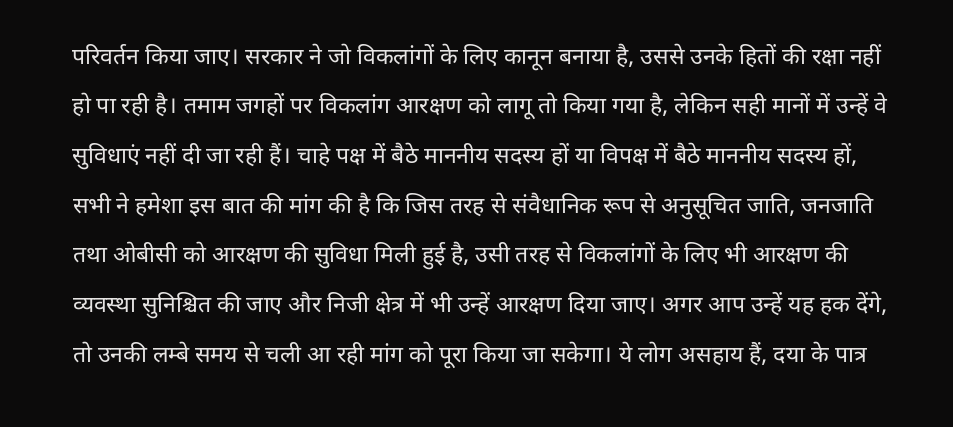परिवर्तन किया जाए। सरकार ने जो विकलांगों के लिए कानून बनाया है, उससे उनके हितों की रक्षा नहीं हो पा रही है। तमाम जगहों पर विकलांग आरक्षण को लागू तो किया गया है, लेकिन सही मानों में उन्हें वे सुविधाएं नहीं दी जा रही हैं। चाहे पक्ष में बैठे माननीय सदस्य हों या विपक्ष में बैठे माननीय सदस्य हों, सभी ने हमेशा इस बात की मांग की है कि जिस तरह से संवैधानिक रूप से अनुसूचित जाति, जनजाति तथा ओबीसी को आरक्षण की सुविधा मिली हुई है, उसी तरह से विकलांगों के लिए भी आरक्षण की व्यवस्था सुनिश्चित की जाए और निजी क्षेत्र में भी उन्हें आरक्षण दिया जाए। अगर आप उन्हें यह हक देंगे, तो उनकी लम्बे समय से चली आ रही मांग को पूरा किया जा सकेगा। ये लोग असहाय हैं, दया के पात्र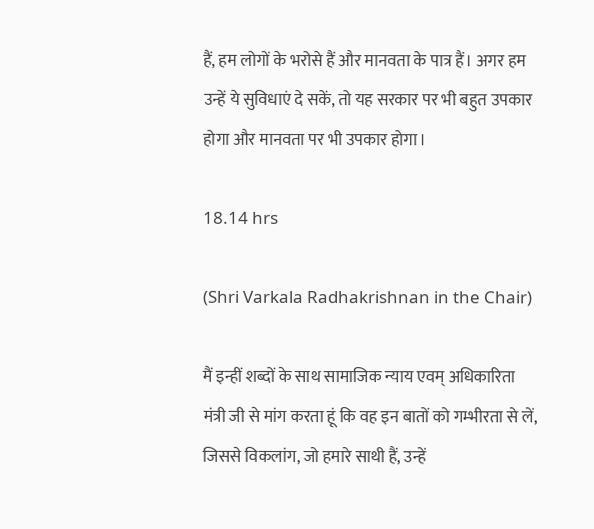हैं, हम लोगों के भरोसे हैं और मानवता के पात्र हैं। अगर हम उन्हें ये सुविधाएं दे सकें, तो यह सरकार पर भी बहुत उपकार होगा और मानवता पर भी उपकार होगा।

18.14 hrs

(Shri Varkala Radhakrishnan in the Chair)

मैं इन्हीं शब्दों के साथ सामाजिक न्याय एवम् अधिकारिता मंत्री जी से मांग करता हूं कि वह इन बातों को गम्भीरता से लें, जिससे विकलांग, जो हमारे साथी हैं, उन्हें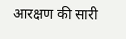आरक्षण की सारी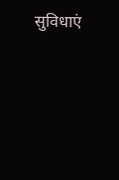सुविधाएं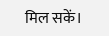मिल सकें।